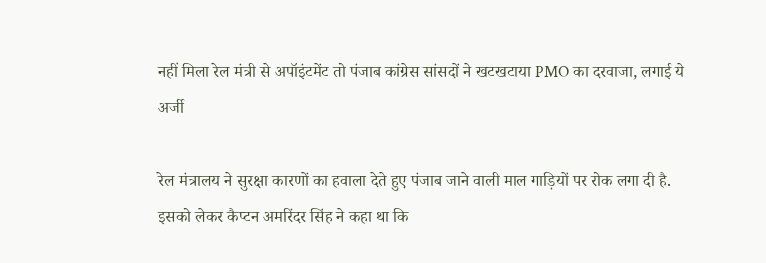नहीं मिला रेल मंत्री से अपॉइंटमेंट तो पंजाब कांग्रेस सांसदों ने खटखटाया PMO का दरवाजा, लगाई ये अर्जी

रेल मंत्रालय ने सुरक्षा कारणों का हवाला देते हुए पंजाब जाने वाली माल गाड़ियों पर रोक लगा दी है. इसको लेकर कैप्टन अमरिंदर सिंह ने कहा था कि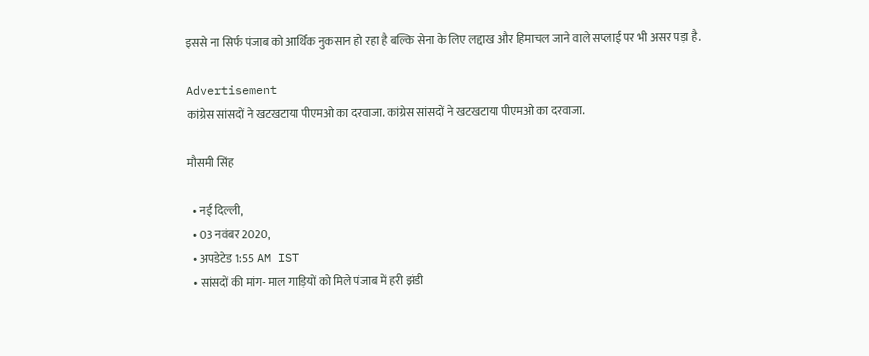इससे ना सिर्फ पंजाब को आर्थिक नुकसान हो रहा है बल्कि सेना के लिए लद्दाख और हिमाचल जाने वाले सप्लाई पर भी असर पड़ा है.

Advertisement
कांग्रेस सांसदों ने खटखटाया पीएमओ का दरवाजा. कांग्रेस सांसदों ने खटखटाया पीएमओ का दरवाजा.

मौसमी सिंह

  • नई दिल्ली,
  • 03 नवंबर 2020,
  • अपडेटेड 1:55 AM IST
  • सांसदों की मांग- माल गाड़ियों को मिले पंजाब में हरी झंडी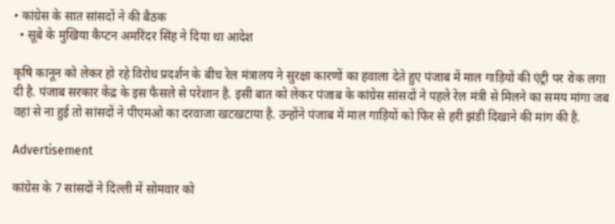• कांग्रेस के सात सांसदों ने की बैठक
  • सूबे के मुखिया कैप्टन अमरिंदर सिंह ने दिया था आदेश

कृषि कानून को लेकर हो रहे विरोध प्रदर्शन के बीच रेल मंत्रालय ने सुरक्षा कारणों का हवाला देते हुए पंजाब में माल गाड़ियों की एंट्री पर रोक लगा दी है. पंजाब सरकार केंद्र के इस फैसले से परेशान है. इसी बात को लेकर पंजाब के कांग्रेस सांसदों ने पहले रेल मंत्री से मिलने का समय मांगा जब वहां से ना हुई तो सांसदों ने पीएमओ का दरवाजा खटखटाया है. उन्होंने पंजाब में माल गाड़ियों को फिर से हरी झंडी दिखाने की मांग की है.

Advertisement

कांग्रेस के 7 सांसदों ने दिल्ली में सोमवार को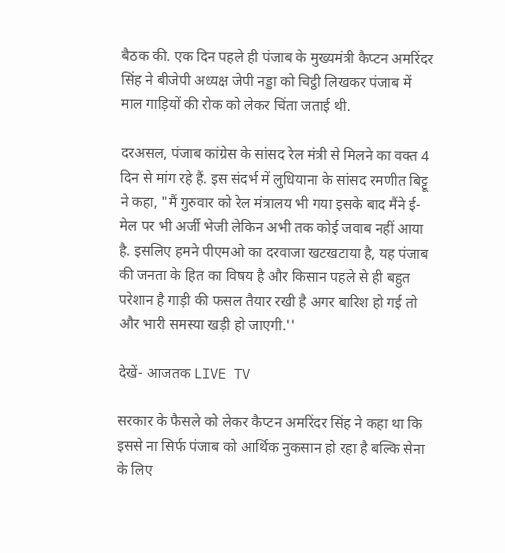बैठक की. एक दिन पहले ही पंजाब के मुख्यमंत्री कैप्टन अमरिंदर सिंह ने बीजेपी अध्यक्ष जेपी नड्डा को चिट्ठी लिखकर पंजाब में माल गाड़ियों की रोक को लेकर चिंता जताई थी.

दरअसल, पंजाब कांग्रेस के सांसद रेल मंत्री से मिलने का वक्त 4 दिन से मांग रहे हैं. इस संदर्भ में लुधियाना के सांसद रमणीत बिट्टू ने कहा, "मैं गुरुवार को रेल मंत्रालय भी गया इसके बाद मैंने ई-मेल पर भी अर्जी भेजी लेकिन अभी तक कोई जवाब नहीं आया है. इसलिए हमने पीएमओ का दरवाजा खटखटाया है, यह पंजाब की जनता के हित का विषय है और किसान पहले से ही बहुत परेशान है गाड़ी की फसल तैयार रखी है अगर बारिश हो गई तो और भारी समस्या खड़ी हो जाएगी.''

देखें- आजतक LIVE TV

सरकार के फैसले को लेकर कैप्टन अमरिंदर सिंह ने कहा था कि इससे ना सिर्फ पंजाब को आर्थिक नुकसान हो रहा है बल्कि सेना के लिए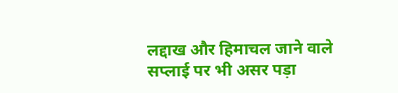लद्दाख और हिमाचल जाने वाले सप्लाई पर भी असर पड़ा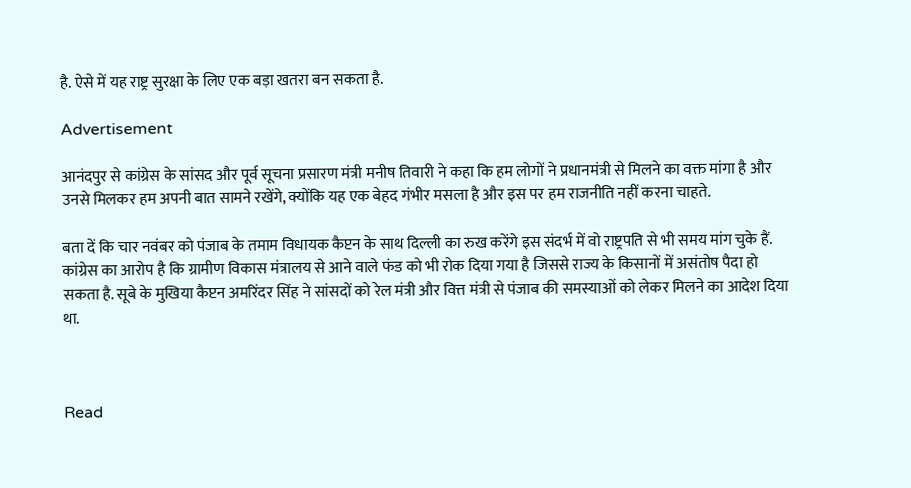है. ऐसे में यह राष्ट्र सुरक्षा के लिए एक बड़ा खतरा बन सकता है.

Advertisement

आनंदपुर से कांग्रेस के सांसद और पूर्व सूचना प्रसारण मंत्री मनीष तिवारी ने कहा कि हम लोगों ने प्रधानमंत्री से मिलने का वक्त मांगा है और उनसे मिलकर हम अपनी बात सामने रखेंगे, क्योंकि यह एक बेहद गंभीर मसला है और इस पर हम राजनीति नहीं करना चाहते.

बता दें कि चार नवंबर को पंजाब के तमाम विधायक कैप्टन के साथ दिल्ली का रुख करेंगे इस संदर्भ में वो राष्ट्रपति से भी समय मांग चुके हैं. कांग्रेस का आरोप है कि ग्रामीण विकास मंत्रालय से आने वाले फंड को भी रोक दिया गया है जिससे राज्य के किसानों में असंतोष पैदा हो सकता है. सूबे के मुखिया कैप्टन अमरिंदर सिंह ने सांसदों को रेल मंत्री और वित्त मंत्री से पंजाब की समस्याओं को लेकर मिलने का आदेश दिया था.



Read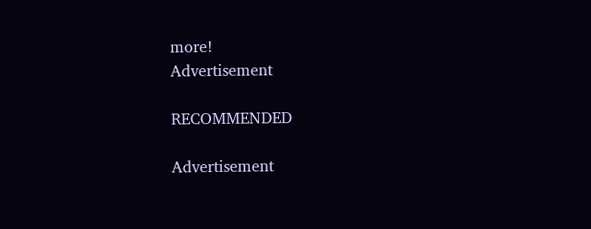more!
Advertisement

RECOMMENDED

Advertisement